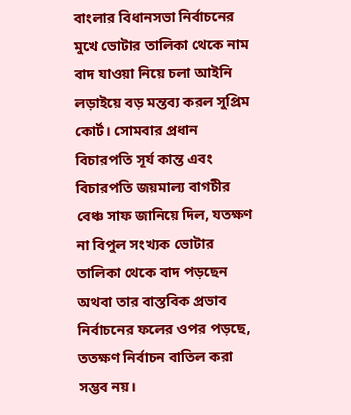বাংলার বিধানসভা নির্বাচনের মুখে ভোটার তালিকা থেকে নাম বাদ যাওয়া নিয়ে চলা আইনি লড়াইয়ে বড় মন্তব্য করল সুপ্রিম কোর্ট। সোমবার প্রধান বিচারপতি সূর্য কান্ত এবং বিচারপতি জয়মাল্য বাগচীর বেঞ্চ সাফ জানিয়ে দিল, যতক্ষণ না বিপুল সংখ্যক ভোটার তালিকা থেকে বাদ পড়ছেন অথবা তার বাস্তবিক প্রভাব নির্বাচনের ফলের ওপর পড়ছে, ততক্ষণ নির্বাচন বাতিল করা সম্ভব নয়।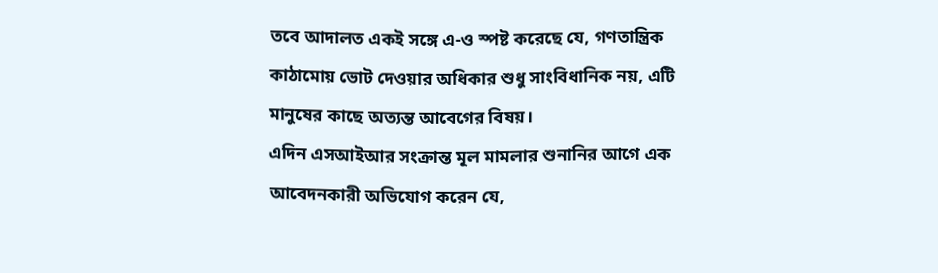তবে আদালত একই সঙ্গে এ-ও স্পষ্ট করেছে যে, গণতান্ত্রিক কাঠামোয় ভোট দেওয়ার অধিকার শুধু সাংবিধানিক নয়, এটি মানুষের কাছে অত্যন্ত আবেগের বিষয়।
এদিন এসআইআর সংক্রান্ত মূল মামলার শুনানির আগে এক আবেদনকারী অভিযোগ করেন যে,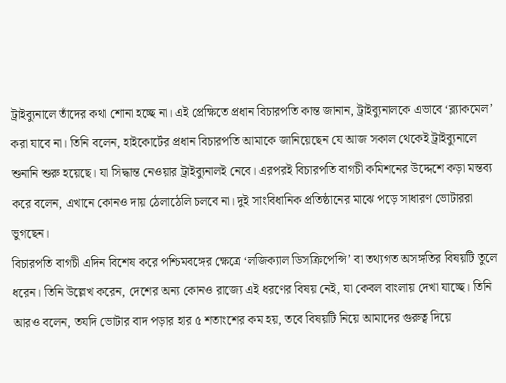ট্রাইব্যুনালে তাঁদের কথা শোনা হচ্ছে না। এই প্রেক্ষিতে প্রধান বিচারপতি কান্ত জানান, ট্রাইব্যুনালকে এভাবে ‘ব্ল্যাকমেল’ করা যাবে না। তিনি বলেন, হাইকোর্টের প্রধান বিচারপতি আমাকে জানিয়েছেন যে আজ সকাল থেকেই ট্রাইব্যুনালে শুনানি শুরু হয়েছে। যা সিদ্ধান্ত নেওয়ার ট্রাইব্যুনালই নেবে। এরপরই বিচারপতি বাগচী কমিশনের উদ্দেশে কড়া মন্তব্য করে বলেন, এখানে কোনও দায় ঠেলাঠেলি চলবে না। দুই সাংবিধানিক প্রতিষ্ঠানের মাঝে পড়ে সাধারণ ভোটাররা ভুগছেন।
বিচারপতি বাগচী এদিন বিশেষ করে পশ্চিমবঙ্গের ক্ষেত্রে ‘লজিক্যাল ডিসক্রিপেন্সি’ বা তথ্যগত অসঙ্গতির বিষয়টি তুলে ধরেন। তিনি উল্লেখ করেন, দেশের অন্য কোনও রাজ্যে এই ধরণের বিষয় নেই, যা কেবল বাংলায় দেখা যাচ্ছে। তিনি আরও বলেন, তযদি ভোটার বাদ পড়ার হার ৫ শতাংশের কম হয়, তবে বিষয়টি নিয়ে আমাদের গুরুত্ব দিয়ে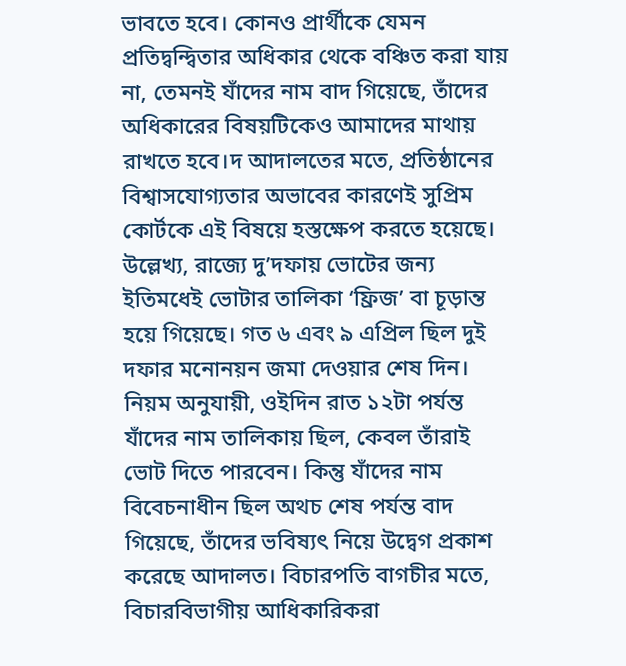ভাবতে হবে। কোনও প্রার্থীকে যেমন প্রতিদ্বন্দ্বিতার অধিকার থেকে বঞ্চিত করা যায় না, তেমনই যাঁদের নাম বাদ গিয়েছে, তাঁদের অধিকারের বিষয়টিকেও আমাদের মাথায় রাখতে হবে।দ আদালতের মতে, প্রতিষ্ঠানের বিশ্বাসযোগ্যতার অভাবের কারণেই সুপ্রিম কোর্টকে এই বিষয়ে হস্তক্ষেপ করতে হয়েছে।
উল্লেখ্য, রাজ্যে দু’দফায় ভোটের জন্য ইতিমধেই ভোটার তালিকা ‘ফ্রিজ’ বা চূড়ান্ত হয়ে গিয়েছে। গত ৬ এবং ৯ এপ্রিল ছিল দুই দফার মনোনয়ন জমা দেওয়ার শেষ দিন। নিয়ম অনুযায়ী, ওইদিন রাত ১২টা পর্যন্ত যাঁদের নাম তালিকায় ছিল, কেবল তাঁরাই ভোট দিতে পারবেন। কিন্তু যাঁদের নাম বিবেচনাধীন ছিল অথচ শেষ পর্যন্ত বাদ গিয়েছে, তাঁদের ভবিষ্যৎ নিয়ে উদ্বেগ প্রকাশ করেছে আদালত। বিচারপতি বাগচীর মতে, বিচারবিভাগীয় আধিকারিকরা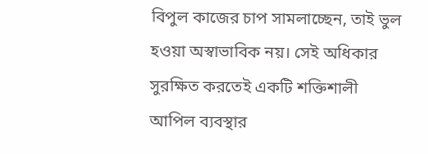বিপুল কাজের চাপ সামলাচ্ছেন, তাই ভুল হওয়া অস্বাভাবিক নয়। সেই অধিকার সুরক্ষিত করতেই একটি শক্তিশালী আপিল ব্যবস্থার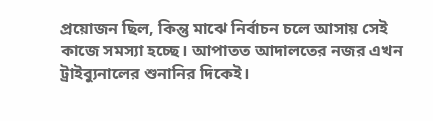প্রয়োজন ছিল, কিন্তু মাঝে নির্বাচন চলে আসায় সেই কাজে সমস্যা হচ্ছে। আপাতত আদালতের নজর এখন ট্রাইব্যুনালের শুনানির দিকেই।